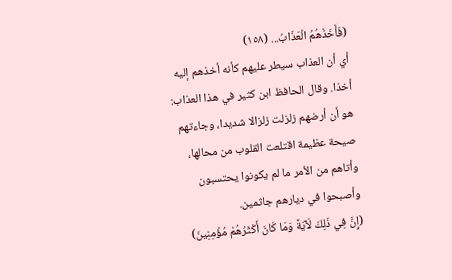(فَأَخَذَهُمُ الْعَذَابُ... (١٥٨)
أي أن العذاب سيطر عليهم كأنه أخذهم إليه أخذا. وقال الحافظ ابن كثير في هذا العذاب: هو أن أرضهم زلزلت زلزالا شديدا، وجاءتهم صيحة عظيمة اقتلعت القلوب من محالها، وأتاهم من الأمر ما لم يكونوا يحتسبون وأصبحوا في ديارهم جاثمين.
(إِنَّ فِي ذَلِكَ لَآيَةً وَمَا كَانَ أَكْثَرُهُمْ مُؤْمِنِينَ)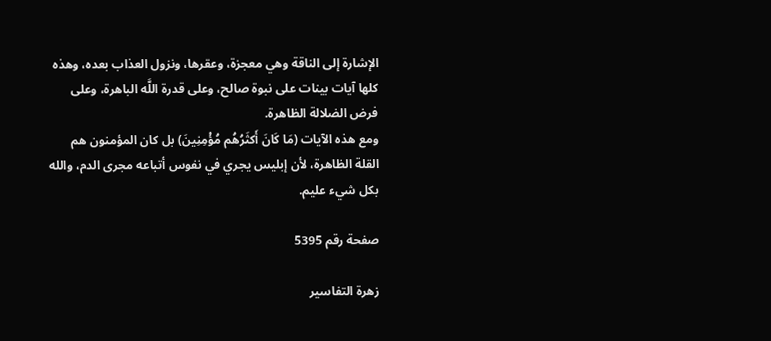الإشارة إلى الناقة وهي معجزة، وعقرها، ونزول العذاب بعده، وهذه كلها آيات بينات على نبوة صالح، وعلى قدرة اللَّه الباهرة، وعلى فرض الضلالة الظاهرة.
ومع هذه الآيات (مَا كَانَ أَكثَرُهُم مُؤْمِنِينَ) بل كان المؤمنون هم القلة الظاهرة، لأن إبليس يجري في نفوس أتباعه مجرى الدم، والله بكل شيء عليم.

صفحة رقم 5395

زهرة التفاسير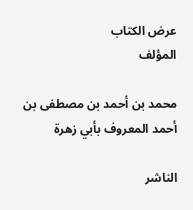عرض الكتاب
المؤلف

محمد بن أحمد بن مصطفى بن أحمد المعروف بأبي زهرة

الناشر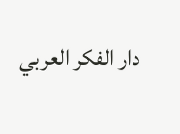دار الفكر العربي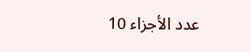عدد الأجزاء 10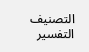التصنيف التفسير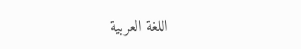اللغة العربية